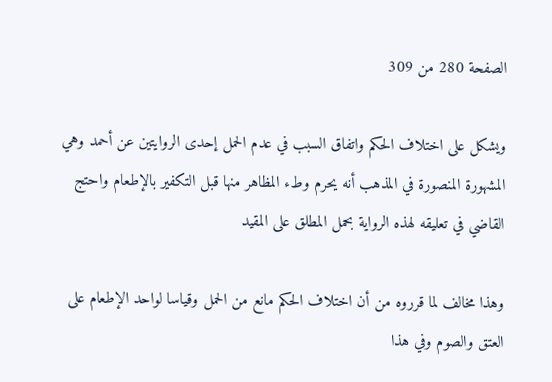الصفحة 280 من 309

ويشكل على اختلاف الحكم واتفاق السبب في عدم الحمل إحدى الروايتين عن أحمد وهي المشهورة المنصورة في المذهب أنه يحرم وطء المظاهر منها قبل التكفير بالإطعام واحتج القاضي في تعليقه لهذه الرواية بحمل المطلق على المقيد

وهذا مخالف لما قرروه من أن اختلاف الحكم مانع من الحمل وقياسا لواحد الإطعام على العتق والصوم وفي هذا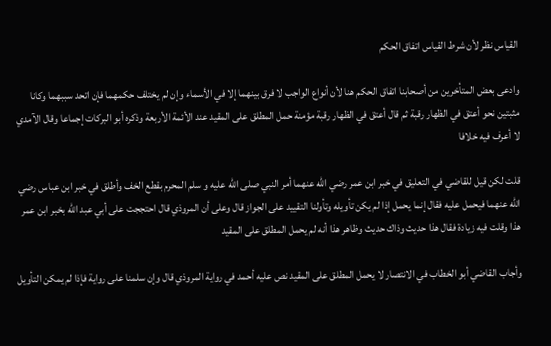القياس نظر لأن شرط القياس اتفاق الحكم

وادعى بعض المتأخرين من أصحابنا اتفاق الحكم هنا لأن أنواع الواجب لا فرق بينهما إلا في الأسماء وإن لم يختلف حكمهما فإن اتحد سببهما وكانا مثبتين نحو أعتق في الظهار رقبة ثم قال أعتق في الظهار رقبة مؤمنة حمل المطلق على المقيد عند الأئمة الأربعة وذكره أبو البركات إجماعا وقال الآمدي لا أعرف فيه خلافا

قلت لكن قيل للقاضي في التعليق في خبر ابن عمر رضي الله عنهما أمر النبي صلى الله عليه و سلم المحرم بقطع الخف وأطلق في خبر ابن عباس رضي الله عنهما فيحمل عليه فقال إنما يحمل إذا لم يكن تأويله وتأولنا التقييد على الجواز قال وعلى أن المروذي قال احتججت على أبي عبد الله بخبر ابن عمر هذا وقلت فيه زيادة فقال هذا حديث وذاك حديث وظاهر هذا أنه لم يحمل المطلق على المقيد

وأجاب القاضي أبو الخطاب في الانتصار لا يحمل المطلق على المقيد نص عليه أحمد في رواية المروذي قال وإن سلمنا على رواية فإذا لم يمكن التأويل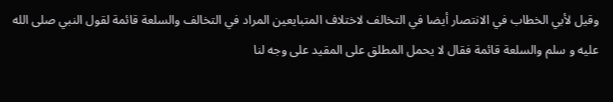وقيل لأبي الخطاب في الانتصار أيضا في التخالف لاختلاف المتبايعين المراد في التخالف والسلعة قائمة لقول النبي صلى الله عليه و سلم والسلعة قائمة فقال لا يحمل المطلق على المقيد على وجه لنا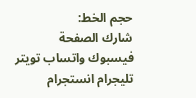حجم الخط:
شارك الصفحة
فيسبوك واتساب تويتر تليجرام انستجرام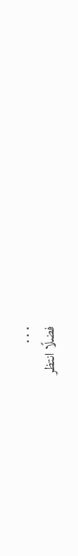. . .
فضلًا انتظر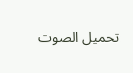تحميل الصوت